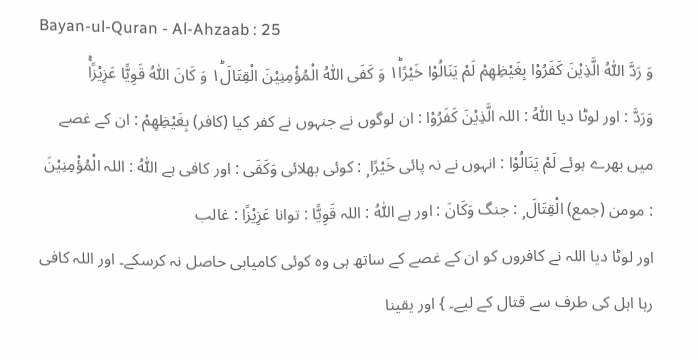Bayan-ul-Quran - Al-Ahzaab : 25
وَ رَدَّ اللّٰهُ الَّذِیْنَ كَفَرُوْا بِغَیْظِهِمْ لَمْ یَنَالُوْا خَیْرًا١ؕ وَ كَفَى اللّٰهُ الْمُؤْمِنِیْنَ الْقِتَالَ١ؕ وَ كَانَ اللّٰهُ قَوِیًّا عَزِیْزًاۚ
وَرَدَّ : اور لوٹا دیا اللّٰهُ : اللہ الَّذِيْنَ كَفَرُوْا : ان لوگوں نے جنہوں نے کفر کیا (کافر) بِغَيْظِهِمْ : ان کے غصے میں بھرے ہوئے لَمْ يَنَالُوْا : انہوں نے نہ پائی خَيْرًا ۭ : کوئی بھلائی وَكَفَى : اور کافی ہے اللّٰهُ : اللہ الْمُؤْمِنِيْنَ : مومن (جمع) الْقِتَالَ ۭ : جنگ وَكَانَ : اور ہے اللّٰهُ : اللہ قَوِيًّا : توانا عَزِيْزًا : غالب
اور لوٹا دیا اللہ نے کافروں کو ان کے غصے کے ساتھ ہی وہ کوئی کامیابی حاصل نہ کرسکے۔ اور اللہ کافی رہا اہل کی طرف سے قتال کے لیے۔ } اور یقینا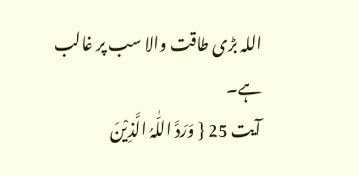اللہ بڑی طاقت والا سب پر غالب ہے۔
آیت 25 { وَرَدَّ اللّٰہُ الَّذِیْنَ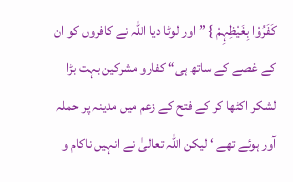کَفَرُوْا بِغَیْظِہِمْ } ”اور لوٹا دیا اللہ نے کافروں کو ان کے غصے کے ساتھ ہی“ کفارو مشرکین بہت بڑا لشکر اکٹھا کر کے فتح کے زعم میں مدینہ پر حملہ آور ہوئے تھے ‘ لیکن اللہ تعالیٰ نے انہیں ناکام و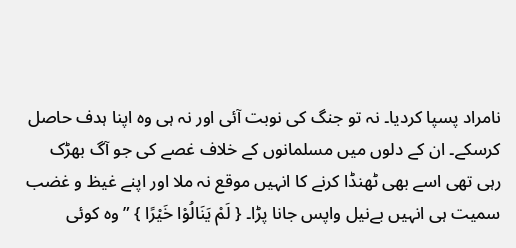نامراد پسپا کردیا۔ نہ تو جنگ کی نوبت آئی اور نہ ہی وہ اپنا ہدف حاصل کرسکے۔ ان کے دلوں میں مسلمانوں کے خلاف غصے کی جو آگ بھڑک رہی تھی اسے بھی ٹھنڈا کرنے کا انہیں موقع نہ ملا اور اپنے غیظ و غضب سمیت ہی انہیں بےنیل واپس جانا پڑا۔ { لَمْ یَنَالُوْا خَیْرًا } ”وہ کوئی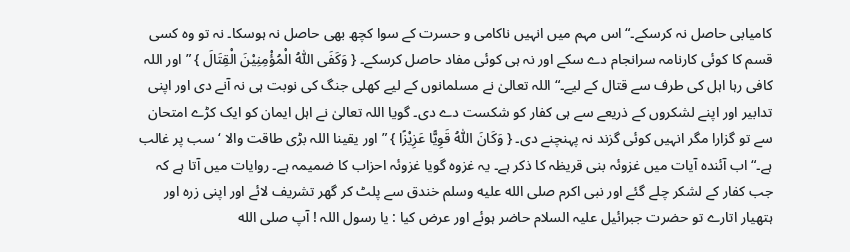کامیابی حاصل نہ کرسکے۔“ اس مہم میں انہیں ناکامی و حسرت کے سوا کچھ بھی حاصل نہ ہوسکا۔ نہ تو وہ کسی قسم کا کوئی کارنامہ سرانجام دے سکے اور نہ ہی کوئی مفاد حاصل کرسکے۔ { وَکَفَی اللّٰہُ الْمُؤْمِنِیْنَ الْقِتَالَ } ”اور اللہ کافی رہا اہل کی طرف سے قتال کے لیے۔“ اللہ تعالیٰ نے مسلمانوں کے لیے کھلی جنگ کی نوبت ہی نہ آنے دی اور اپنی تدابیر اور اپنے لشکروں کے ذریعے سے ہی کفار کو شکست دے دی۔ گویا اللہ تعالیٰ نے اہل ایمان کو ایک کڑے امتحان سے تو گزارا مگر انہیں کوئی گزند نہ پہنچنے دی۔ { وَکَانَ اللّٰہُ قَوِیًّا عَزِیْزًا } ”اور یقینا اللہ بڑی طاقت والا ‘ سب پر غالب ہے۔“ اب آئندہ آیات میں غزوئہ بنی قریظہ کا ذکر ہے۔ یہ غزوہ گویا غزوئہ احزاب کا ضمیمہ ہے۔ روایات میں آتا ہے کہ جب کفار کے لشکر چلے گئے اور نبی اکرم صلى الله عليه وسلم خندق سے پلٹ کر گھر تشریف لائے اور اپنی زرہ اور ہتھیار اتارے تو حضرت جبرائیل علیہ السلام حاضر ہوئے اور عرض کیا : یا رسول اللہ ! آپ صلى الله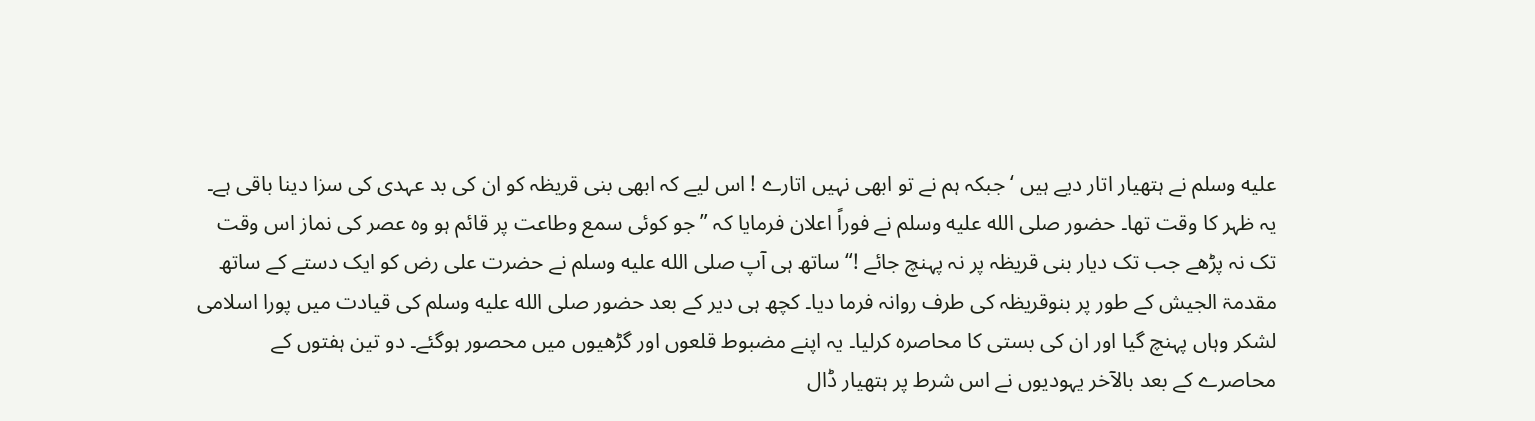عليه وسلم نے ہتھیار اتار دیے ہیں ‘ جبکہ ہم نے تو ابھی نہیں اتارے ! اس لیے کہ ابھی بنی قریظہ کو ان کی بد عہدی کی سزا دینا باقی ہے۔ یہ ظہر کا وقت تھا۔ حضور صلى الله عليه وسلم نے فوراً اعلان فرمایا کہ ”جو کوئی سمع وطاعت پر قائم ہو وہ عصر کی نماز اس وقت تک نہ پڑھے جب تک دیار بنی قریظہ پر نہ پہنچ جائے !“ ساتھ ہی آپ صلى الله عليه وسلم نے حضرت علی رض کو ایک دستے کے ساتھ مقدمۃ الجیش کے طور پر بنوقریظہ کی طرف روانہ فرما دیا۔ کچھ ہی دیر کے بعد حضور صلى الله عليه وسلم کی قیادت میں پورا اسلامی لشکر وہاں پہنچ گیا اور ان کی بستی کا محاصرہ کرلیا۔ یہ اپنے مضبوط قلعوں اور گڑھیوں میں محصور ہوگئے۔ دو تین ہفتوں کے محاصرے کے بعد بالآخر یہودیوں نے اس شرط پر ہتھیار ڈال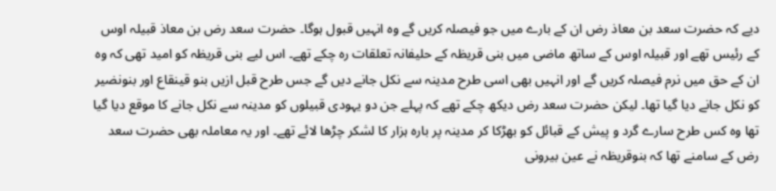دیے کہ حضرت سعد بن معاذ رض ان کے بارے میں جو فیصلہ کریں گے وہ انہیں قبول ہوگا۔ حضرت سعد رض بن معاذ قبیلہ اوس کے رئیس تھے اور قبیلہ اوس کے ساتھ ماضی میں بنی قریظہ کے حلیفانہ تعلقات رہ چکے تھے۔ اس لیے بنی قریظہ کو امید تھی کہ وہ ان کے حق میں نرم فیصلہ کریں گے اور انہیں بھی اسی طرح مدینہ سے نکل جانے دیں گے جس طرح قبل ازیں بنو قینقاع اور بنونضیر کو نکل جانے دیا گیا تھا۔ لیکن حضرت سعد رض دیکھ چکے تھے کہ پہلے جن دو یہودی قبیلوں کو مدینہ سے نکل جانے کا موقع دیا گیا تھا وہ کس طرح سارے گرد و پیش کے قبائل کو بھڑکا کر مدینہ پر بارہ ہزار کا لشکر چڑھا لائے تھے۔ اور یہ معاملہ بھی حضرت سعد رض کے سامنے تھا کہ بنوقریظہ نے عین بیرونی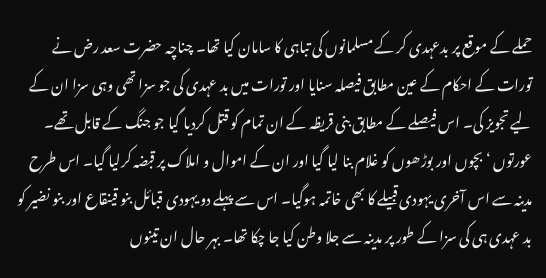حملے کے موقع پر بدعہدی کر کے مسلمانوں کی تباہی کا سامان کیا تھا۔ چناچہ حضرت سعد رض نے تورات کے احکام کے عین مطابق فیصلہ سنایا اور تورات میں بد عہدی کی جو سزا تھی وہی سزا ان کے لیے تجویز کی۔ اس فیصلے کے مطابق بنی قریظہ کے ان تمام کو قتل کردیا گیا جو جنگ کے قابل تھے۔ عورتوں ‘ بچوں اور بوڑھوں کو غلام بنا لیا گیا اور ان کے اموال و املاک پر قبضہ کرلیا گیا۔ اس طرح مدینہ سے اس آخری یہودی قبیلے کا بھی خاتمہ ہوگیا۔ اس سے پہلے دو یہودی قبائل بنو قینقاع اور بنو نضیر کو بد عہدی ہی کی سزا کے طور پر مدینہ سے جلا وطن کیا جا چکا تھا۔ بہر حال ان تینوں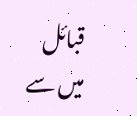قبائل میں سے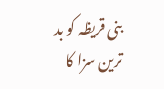بنی قریظہ کو بد ترین سزا کا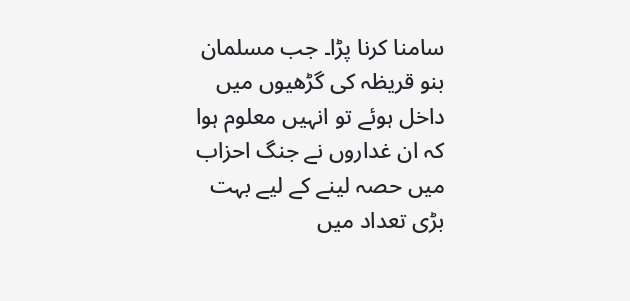سامنا کرنا پڑا۔ جب مسلمان بنو قریظہ کی گڑھیوں میں داخل ہوئے تو انہیں معلوم ہوا کہ ان غداروں نے جنگ احزاب میں حصہ لینے کے لیے بہت بڑی تعداد میں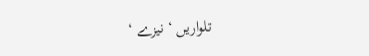تلواریں ‘ نیزے ‘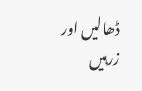ڈھالیں اور زرہیں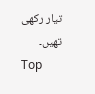تیار رکھی تھیں۔
Top